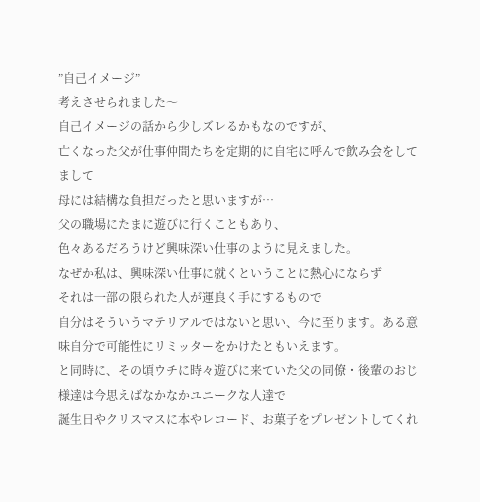”自己イメージ”
考えさせられました〜
自己イメージの話から少しズレるかもなのですが、
亡くなった父が仕事仲間たちを定期的に自宅に呼んで飲み会をしてまして
母には結構な負担だったと思いますが…
父の職場にたまに遊びに行くこともあり、
色々あるだろうけど興味深い仕事のように見えました。
なぜか私は、興味深い仕事に就くということに熱心にならず
それは一部の限られた人が運良く手にするもので
自分はそういうマテリアルではないと思い、今に至ります。ある意味自分で可能性にリミッターをかけたともいえます。
と同時に、その頃ウチに時々遊びに来ていた父の同僚・後輩のおじ様達は今思えばなかなかユニークな人達で
誕生日やクリスマスに本やレコード、お菓子をプレゼントしてくれ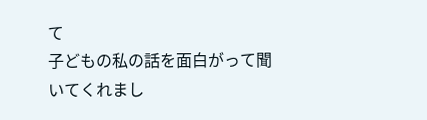て
子どもの私の話を面白がって聞いてくれまし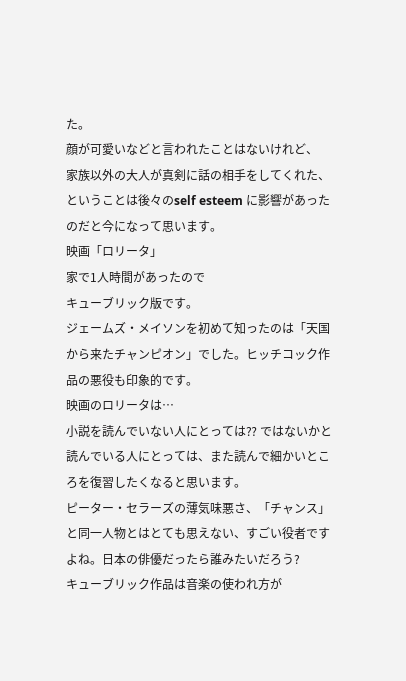た。
顔が可愛いなどと言われたことはないけれど、
家族以外の大人が真剣に話の相手をしてくれた、ということは後々のself esteem に影響があったのだと今になって思います。
映画「ロリータ」
家で1人時間があったので
キューブリック版です。
ジェームズ・メイソンを初めて知ったのは「天国から来たチャンピオン」でした。ヒッチコック作品の悪役も印象的です。
映画のロリータは…
小説を読んでいない人にとっては⁇ ではないかと
読んでいる人にとっては、また読んで細かいところを復習したくなると思います。
ピーター・セラーズの薄気味悪さ、「チャンス」と同一人物とはとても思えない、すごい役者ですよね。日本の俳優だったら誰みたいだろう?
キューブリック作品は音楽の使われ方が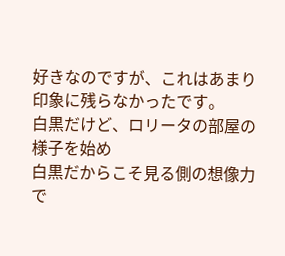好きなのですが、これはあまり印象に残らなかったです。
白黒だけど、ロリータの部屋の様子を始め
白黒だからこそ見る側の想像力で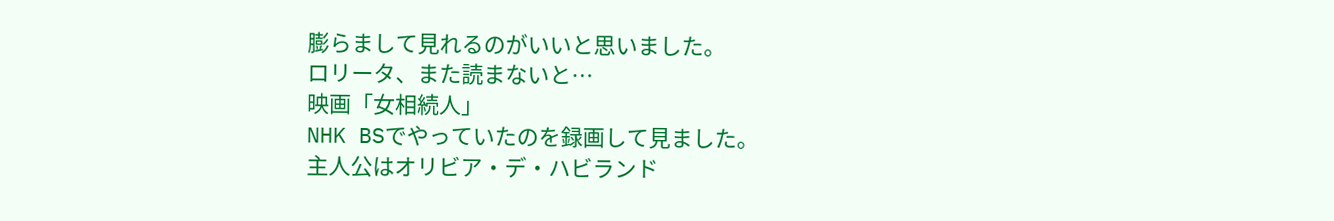膨らまして見れるのがいいと思いました。
ロリータ、また読まないと…
映画「女相続人」
NHK BSでやっていたのを録画して見ました。
主人公はオリビア・デ・ハビランド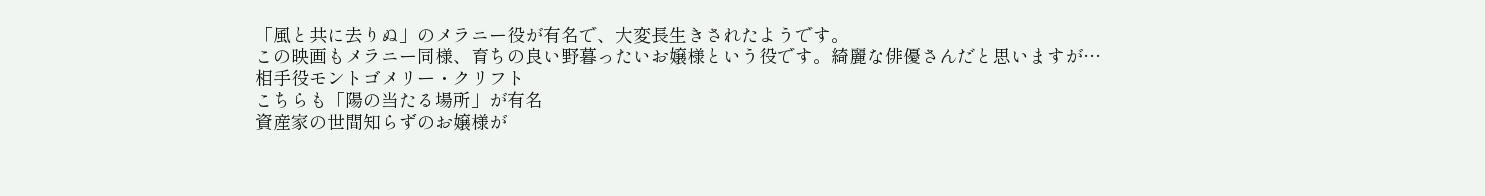「風と共に去りぬ」のメラニー役が有名で、大変長生きされたようです。
この映画もメラニー同様、育ちの良い野暮ったいお嬢様という役です。綺麗な俳優さんだと思いますが…
相手役モントゴメリー・クリフト
こちらも「陽の当たる場所」が有名
資産家の世間知らずのお嬢様が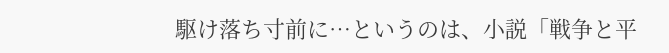駆け落ち寸前に…というのは、小説「戦争と平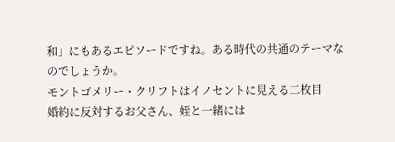和」にもあるエピソードですね。ある時代の共通のテーマなのでしょうか。
モントゴメリー・クリフトはイノセントに見える二枚目
婚約に反対するお父さん、姪と一緒には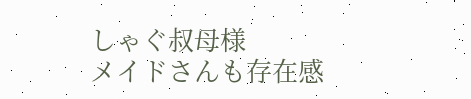しゃぐ叔母様
メイドさんも存在感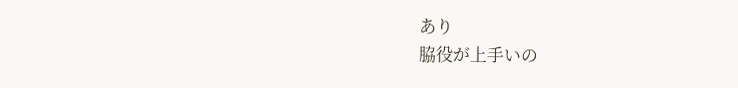あり
脇役が上手いの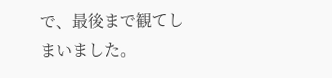で、最後まで観てしまいました。